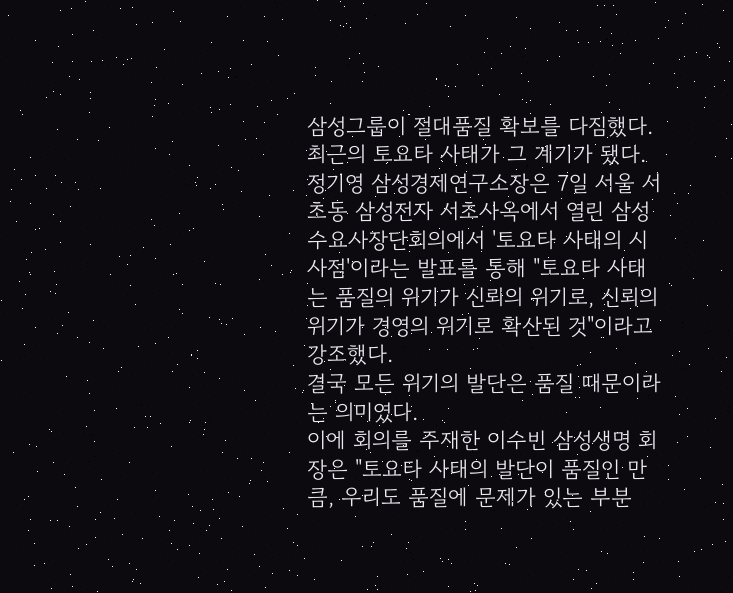삼성그룹이 절대품질 확보를 다짐했다. 최근의 토요타 사태가 그 계기가 됐다.
정기영 삼성경제연구소장은 7일 서울 서초동 삼성전자 서초사옥에서 열린 삼성 수요사장단회의에서 '토요타 사태의 시사점'이라는 발표를 통해 "토요타 사태는 품질의 위기가 신뢰의 위기로, 신뢰의 위기가 경영의 위기로 확산된 것"이라고 강조했다.
결국 모든 위기의 발단은 품질 때문이라는 의미였다.
이에 회의를 주재한 이수빈 삼성생명 회장은 "토요타 사태의 발단이 품질인 만큼, 우리도 품질에 문제가 있는 부분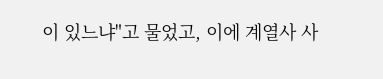이 있느냐"고 물었고, 이에 계열사 사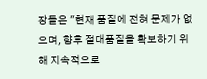장들은 "현재 품질에 전혀 문제가 없으며, 향후 절대품질을 확보하기 위해 지속적으로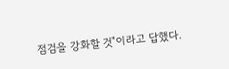점검을 강화할 것"이라고 답했다.